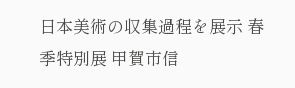日本美術の収集過程を展示 春季特別展 甲賀市信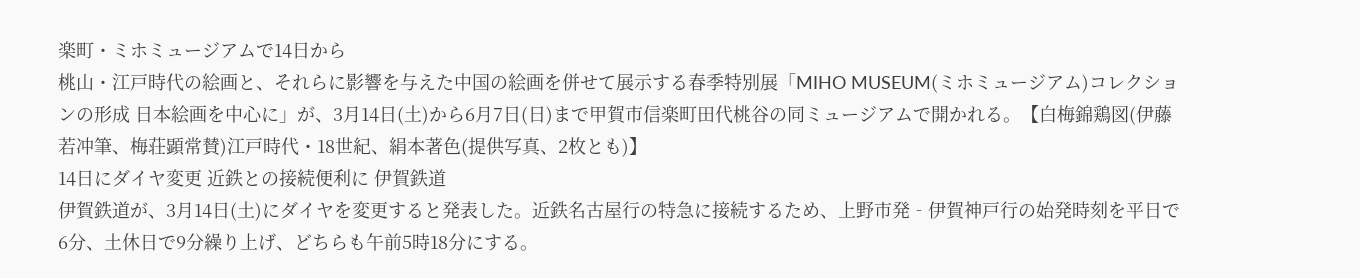楽町・ミホミュージアムで14日から
桃山・江戸時代の絵画と、それらに影響を与えた中国の絵画を併せて展示する春季特別展「MIHO MUSEUM(ミホミュージアム)コレクションの形成 日本絵画を中心に」が、3月14日(土)から6月7日(日)まで甲賀市信楽町田代桃谷の同ミュージアムで開かれる。【白梅錦鶏図(伊藤若冲筆、梅荘顕常賛)江戸時代・18世紀、絹本著色(提供写真、2枚とも)】
14日にダイヤ変更 近鉄との接続便利に 伊賀鉄道
伊賀鉄道が、3月14日(土)にダイヤを変更すると発表した。近鉄名古屋行の特急に接続するため、上野市発‐伊賀神戸行の始発時刻を平日で6分、土休日で9分繰り上げ、どちらも午前5時18分にする。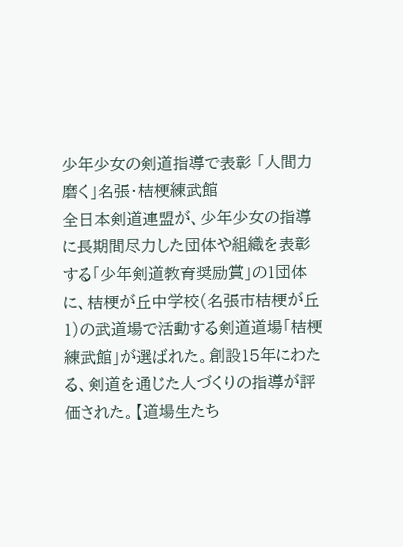少年少女の剣道指導で表彰 「人間力磨く」名張・桔梗練武館
全日本剣道連盟が、少年少女の指導に長期間尽力した団体や組織を表彰する「少年剣道教育奨励賞」の1団体に、桔梗が丘中学校(名張市桔梗が丘1)の武道場で活動する剣道道場「桔梗練武館」が選ばれた。創設15年にわたる、剣道を通じた人づくりの指導が評価された。【道場生たち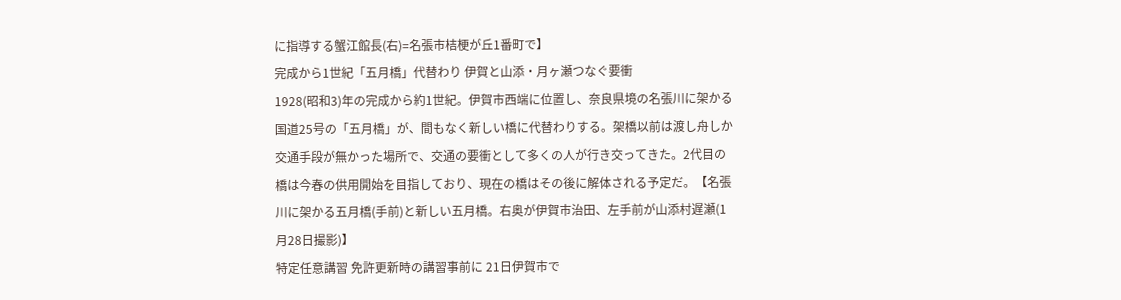に指導する蟹江館長(右)=名張市桔梗が丘1番町で】
完成から1世紀「五月橋」代替わり 伊賀と山添・月ヶ瀬つなぐ要衝
1928(昭和3)年の完成から約1世紀。伊賀市西端に位置し、奈良県境の名張川に架かる国道25号の「五月橋」が、間もなく新しい橋に代替わりする。架橋以前は渡し舟しか交通手段が無かった場所で、交通の要衝として多くの人が行き交ってきた。2代目の橋は今春の供用開始を目指しており、現在の橋はその後に解体される予定だ。【名張川に架かる五月橋(手前)と新しい五月橋。右奥が伊賀市治田、左手前が山添村遅瀬(1月28日撮影)】
特定任意講習 免許更新時の講習事前に 21日伊賀市で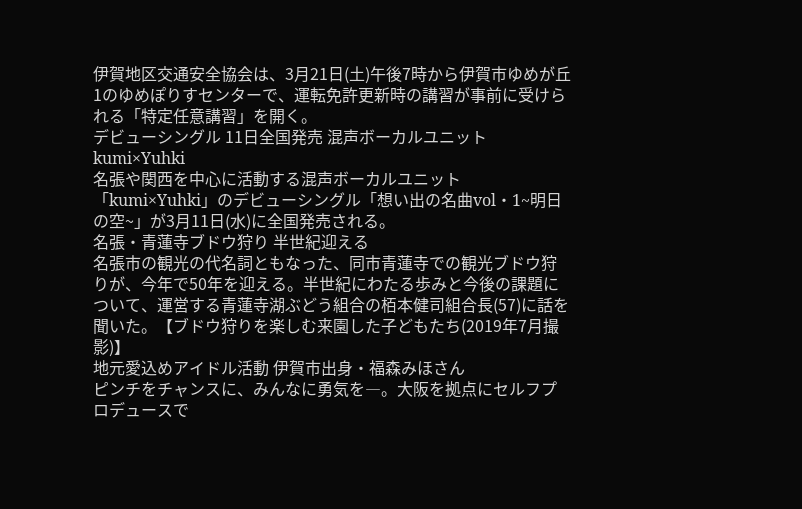伊賀地区交通安全協会は、3月21日(土)午後7時から伊賀市ゆめが丘1のゆめぽりすセンターで、運転免許更新時の講習が事前に受けられる「特定任意講習」を開く。
デビューシングル 11日全国発売 混声ボーカルユニットkumi×Yuhki
名張や関西を中心に活動する混声ボーカルユニット「kumi×Yuhki」のデビューシングル「想い出の名曲vol・1~明日の空~」が3月11日(水)に全国発売される。
名張・青蓮寺ブドウ狩り 半世紀迎える
名張市の観光の代名詞ともなった、同市青蓮寺での観光ブドウ狩りが、今年で50年を迎える。半世紀にわたる歩みと今後の課題について、運営する青蓮寺湖ぶどう組合の栢本健司組合長(57)に話を聞いた。【ブドウ狩りを楽しむ来園した子どもたち(2019年7月撮影)】
地元愛込めアイドル活動 伊賀市出身・福森みほさん
ピンチをチャンスに、みんなに勇気を―。大阪を拠点にセルフプロデュースで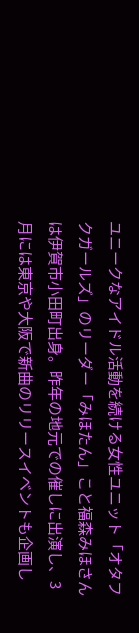ユニークなアイドル活動を続ける女性ユニット「オタフクガールズ」のリーダー「みほたん」こと福森みほさんは伊賀市小田町出身。昨年の地元での催しに出演し、3月には東京や大阪で新曲のリリースイベントも企画し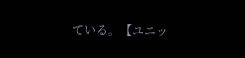ている。【ユニッ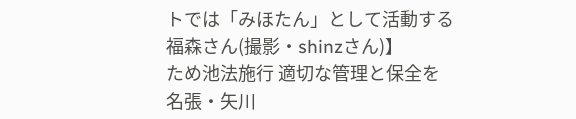トでは「みほたん」として活動する福森さん(撮影・shinzさん)】
ため池法施行 適切な管理と保全を 名張・矢川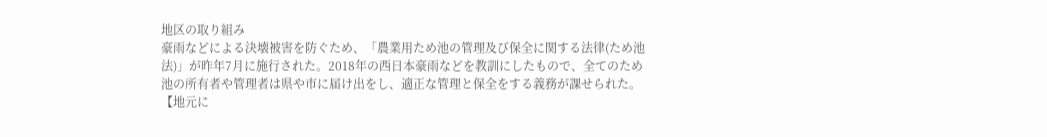地区の取り組み
豪雨などによる決壊被害を防ぐため、「農業用ため池の管理及び保全に関する法律(ため池法)」が昨年7月に施行された。2018年の西日本豪雨などを教訓にしたもので、全てのため池の所有者や管理者は県や市に届け出をし、適正な管理と保全をする義務が課せられた。【地元に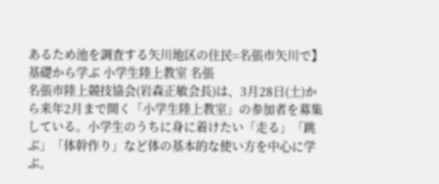あるため池を調査する矢川地区の住民=名張市矢川で】
基礎から学ぶ 小学生陸上教室 名張
名張市陸上競技協会(岩森正敏会長)は、3月28日(土)から来年2月まで開く「小学生陸上教室」の参加者を募集している。小学生のうちに身に着けたい「走る」「跳ぶ」「体幹作り」など体の基本的な使い方を中心に学ぶ。